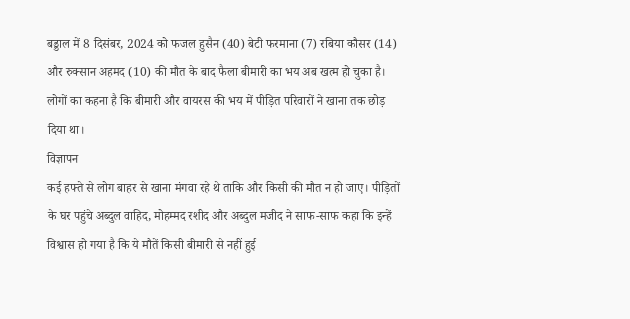बड्डाल में 8 दिसंबर, 2024 को फजल हुसैन (40) बेटी फरमाना (7) रबिया कौसर (14) और रुक्सान अहमद (10) की मौत के बाद फैला बीमारी का भय अब खत्म हो चुका है। लोगों का कहना है कि बीमारी और वायरस की भय में पीड़ित परिवारों ने खाना तक छोड़ दिया था।
विज्ञापन
कई हफ्ते से लोग बाहर से खाना मंगवा रहे थे ताकि और किसी की मौत न हो जाए। पीड़ितों के घर पहुंचे अब्दुल वाहिद, मोहम्मद रशीद और अब्दुल मजीद ने साफ-साफ कहा कि इन्हें विश्वास हो गया है कि ये मौतें किसी बीमारी से नहीं हुई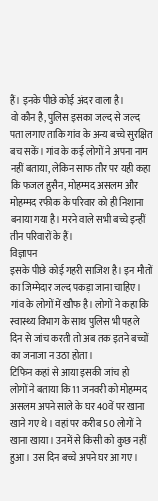हैं। इनके पीछे कोई अंदर वाला है।
वो कौन है, पुलिस इसका जल्द से जल्द पता लगाए ताकि गांव के अन्य बच्चे सुरक्षित बच सकें। गांव के कई लोगों ने अपना नाम नहीं बताया, लेकिन साफ तौर पर यही कहा कि फजल हुसैन, मोहम्मद असलम और मोहम्मद रफीक के परिवार को ही निशाना बनाया गया है। मरने वाले सभी बच्चे इन्हीं तीन परिवारों के हैं।
विज्ञापन
इसके पीछे कोई गहरी साजिश है। इन मौतों का जिम्मेदार जल्द पकड़ा जाना चाहिए। गांव के लोगों में खौफ है। लोगों ने कहा कि स्वास्थ्य विभाग के साथ पुलिस भी पहले दिन से जांच करती तो अब तक इतने बच्चों का जनाजा न उठा होता।
टिफिन कहां से आया इसकी जांच हो
लोगों ने बताया कि 11 जनवरी को मोहम्मद असलम अपने साले के घर 40वें पर खाना खाने गए थे। वहां पर करीब 50 लोगों ने खाना खाया। उनमें से किसी को कुछ नहीं हुआ। उस दिन बच्चे अपने घर आ गए।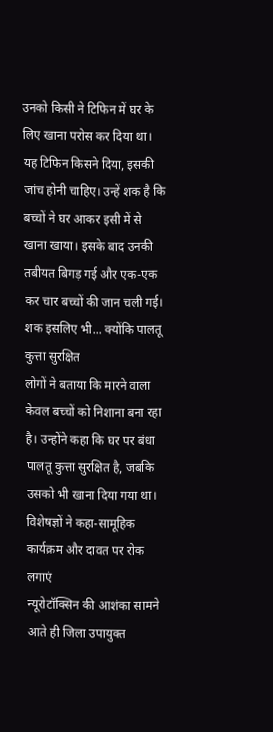उनको किसी ने टिफिन में घर के लिए खाना परोस कर दिया था। यह टिफिन किसने दिया, इसकी जांच होनी चाहिए। उन्हें शक है कि बच्चों ने घर आकर इसी में से खाना खाया। इसके बाद उनकी तबीयत बिगड़ गई और एक-एक कर चार बच्चों की जान चली गई।
शक इसलिए भी... क्योंकि पालतू कुत्ता सुरक्षित
लोगों ने बताया कि मारने वाला केवल बच्चों को निशाना बना रहा है। उन्होंने कहा कि घर पर बंधा पालतू कुत्ता सुरक्षित है, जबकि उसको भी खाना दिया गया था।
विशेषज्ञों ने कहा-सामूहिक कार्यक्रम और दावत पर रोक लगाएं
न्यूरोटॉक्सिन की आशंका सामने आते ही जिला उपायुक्त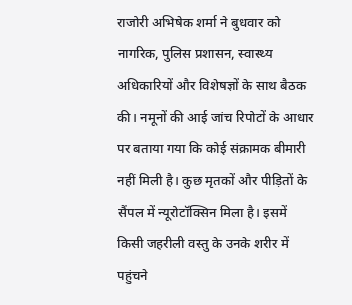राजोरी अभिषेक शर्मा ने बुधवार को नागरिक, पुलिस प्रशासन, स्वास्थ्य अधिकारियों और विशेषज्ञों के साथ बैठक की। नमूनों की आई जांच रिपोटों के आधार पर बताया गया कि कोई संक्रामक बीमारी नहीं मिली है। कुछ मृतकों और पीड़ितों के सैंपल में न्यूरोटॉक्सिन मिला है। इसमें किसी जहरीली वस्तु के उनके शरीर में पहुंचने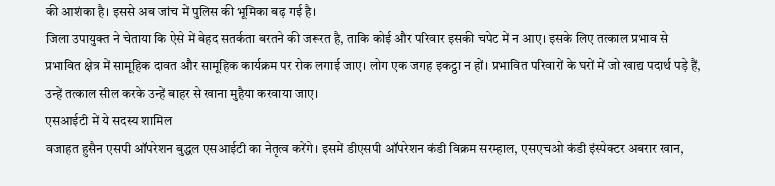की आशंका है। इससे अब जांच में पुलिस की भूमिका बढ़ गई है।
जिला उपायुक्त ने चेताया कि ऐसे में बेहद सतर्कता बरतने की जरूरत है, ताकि कोई और परिवार इसकी चपेट में न आए। इसके लिए तत्काल प्रभाव से प्रभावित क्षेत्र में सामूहिक दावत और सामूहिक कार्यक्रम पर रोक लगाई जाए। लोग एक जगह इकट्ठा न हों। प्रभावित परिवारों के घरों में जो खाद्य पदार्थ पड़े हैं, उन्हें तत्काल सील करके उन्हें बाहर से खाना मुहैया करवाया जाए।
एसआईटी में ये सदस्य शामिल
वजाहत हुसैन एसपी ऑपरेशन बुद्धल एसआईटी का नेतृत्व करेंगे। इसमें डीएसपी ऑपरेशन कंडी विक्रम सरम्हाल, एसएचओ कंडी इंस्पेक्टर अबरार खान,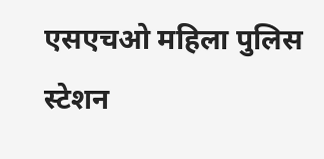एसएचओ महिला पुलिस स्टेशन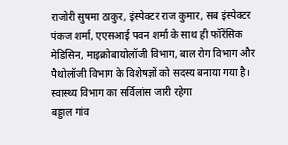राजोरी सुषमा ठाकुर, इंस्पेक्टर राज कुमार, सब इंस्पेक्टर पंकज शर्मा, एएसआई पवन शर्मा के साथ ही फॉरेंसिक मेडिसिन, माइक्रोबायोलॉजी विभाग, बाल रोग विभाग और पैथोलॉजी विभाग के विशेषज्ञों को सदस्य बनाया गया है।
स्वास्थ्य विभाग का सर्विलांस जारी रहेगा
बड्डाल गांव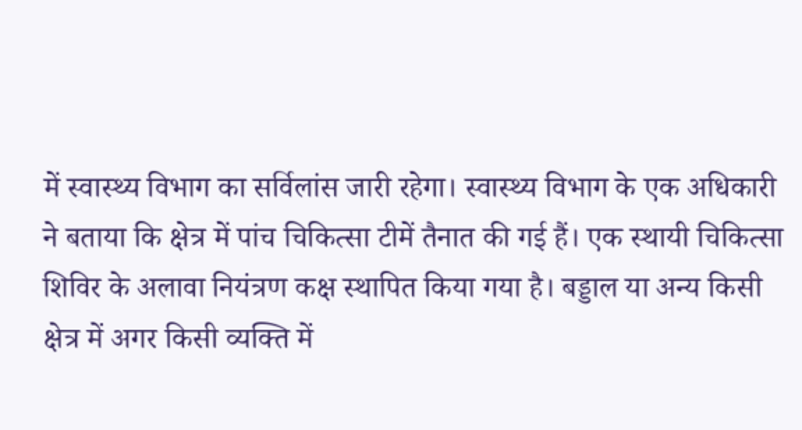में स्वास्थ्य विभाग का सर्विलांस जारी रहेगा। स्वास्थ्य विभाग के एक अधिकारी ने बताया कि क्षेत्र में पांच चिकित्सा टीमें तैनात की गई हैं। एक स्थायी चिकित्सा शिविर के अलावा नियंत्रण कक्ष स्थापित किया गया है। बड्डाल या अन्य किसी क्षेत्र में अगर किसी व्यक्ति में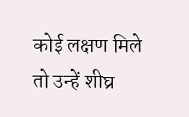कोई लक्षण मिले तो उन्हें शीघ्र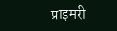प्राइमरी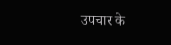उपचार के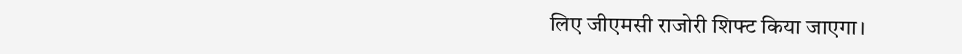लिए जीएमसी राजोरी शिफ्ट किया जाएगा।